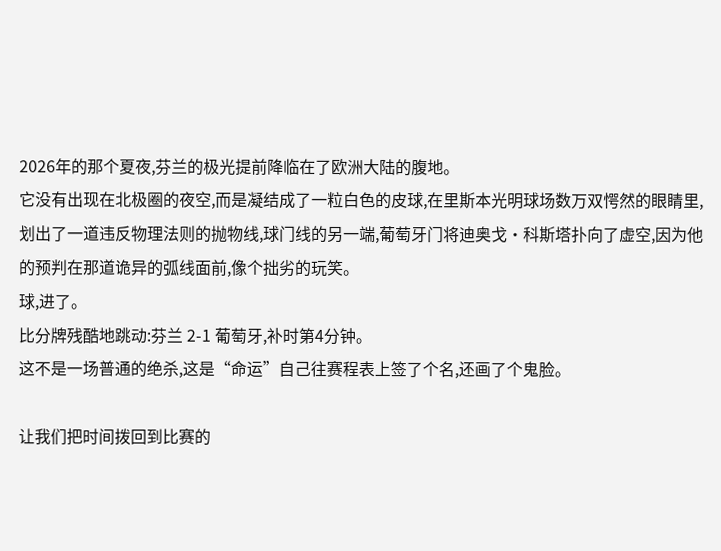2026年的那个夏夜,芬兰的极光提前降临在了欧洲大陆的腹地。
它没有出现在北极圈的夜空,而是凝结成了一粒白色的皮球,在里斯本光明球场数万双愕然的眼睛里,划出了一道违反物理法则的抛物线,球门线的另一端,葡萄牙门将迪奥戈·科斯塔扑向了虚空,因为他的预判在那道诡异的弧线面前,像个拙劣的玩笑。
球,进了。
比分牌残酷地跳动:芬兰 2-1 葡萄牙,补时第4分钟。
这不是一场普通的绝杀,这是“命运”自己往赛程表上签了个名,还画了个鬼脸。

让我们把时间拨回到比赛的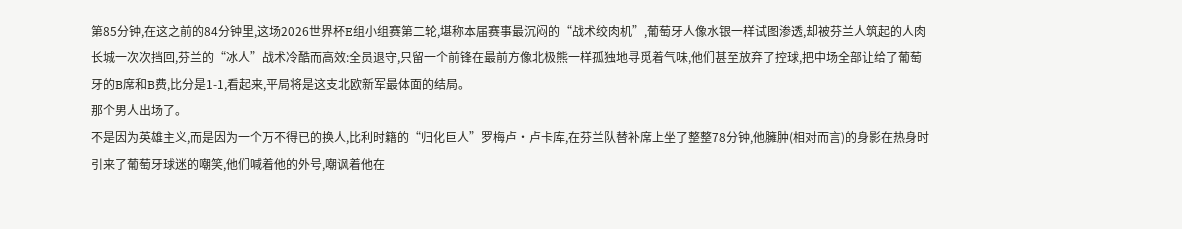第85分钟,在这之前的84分钟里,这场2026世界杯E组小组赛第二轮,堪称本届赛事最沉闷的“战术绞肉机”,葡萄牙人像水银一样试图渗透,却被芬兰人筑起的人肉长城一次次挡回,芬兰的“冰人”战术冷酷而高效:全员退守,只留一个前锋在最前方像北极熊一样孤独地寻觅着气味,他们甚至放弃了控球,把中场全部让给了葡萄牙的B席和B费,比分是1-1,看起来,平局将是这支北欧新军最体面的结局。
那个男人出场了。
不是因为英雄主义,而是因为一个万不得已的换人,比利时籍的“归化巨人”罗梅卢·卢卡库,在芬兰队替补席上坐了整整78分钟,他臃肿(相对而言)的身影在热身时引来了葡萄牙球迷的嘲笑,他们喊着他的外号,嘲讽着他在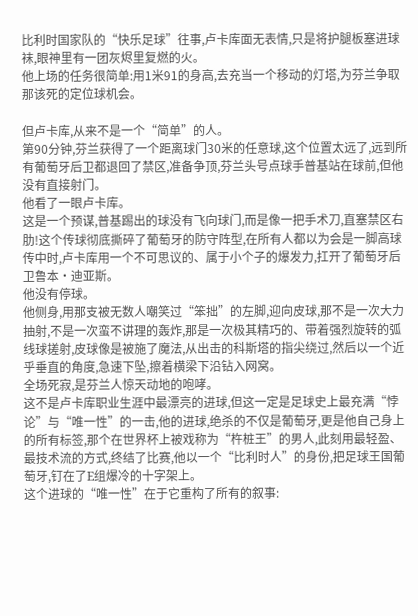比利时国家队的“快乐足球”往事,卢卡库面无表情,只是将护腿板塞进球袜,眼神里有一团灰烬里复燃的火。
他上场的任务很简单:用1米91的身高,去充当一个移动的灯塔,为芬兰争取那该死的定位球机会。

但卢卡库,从来不是一个“简单”的人。
第90分钟,芬兰获得了一个距离球门30米的任意球,这个位置太远了,远到所有葡萄牙后卫都退回了禁区,准备争顶,芬兰头号点球手普基站在球前,但他没有直接射门。
他看了一眼卢卡库。
这是一个预谋,普基踢出的球没有飞向球门,而是像一把手术刀,直塞禁区右肋!这个传球彻底撕碎了葡萄牙的防守阵型,在所有人都以为会是一脚高球传中时,卢卡库用一个不可思议的、属于小个子的爆发力,扛开了葡萄牙后卫鲁本·迪亚斯。
他没有停球。
他侧身,用那支被无数人嘲笑过“笨拙”的左脚,迎向皮球,那不是一次大力抽射,不是一次蛮不讲理的轰炸,那是一次极其精巧的、带着强烈旋转的弧线球搓射,皮球像是被施了魔法,从出击的科斯塔的指尖绕过,然后以一个近乎垂直的角度,急速下坠,擦着横梁下沿钻入网窝。
全场死寂,是芬兰人惊天动地的咆哮。
这不是卢卡库职业生涯中最漂亮的进球,但这一定是足球史上最充满“悖论”与“唯一性”的一击,他的进球,绝杀的不仅是葡萄牙,更是他自己身上的所有标签,那个在世界杯上被戏称为“杵桩王”的男人,此刻用最轻盈、最技术流的方式,终结了比赛,他以一个“比利时人”的身份,把足球王国葡萄牙,钉在了E组爆冷的十字架上。
这个进球的“唯一性”在于它重构了所有的叙事: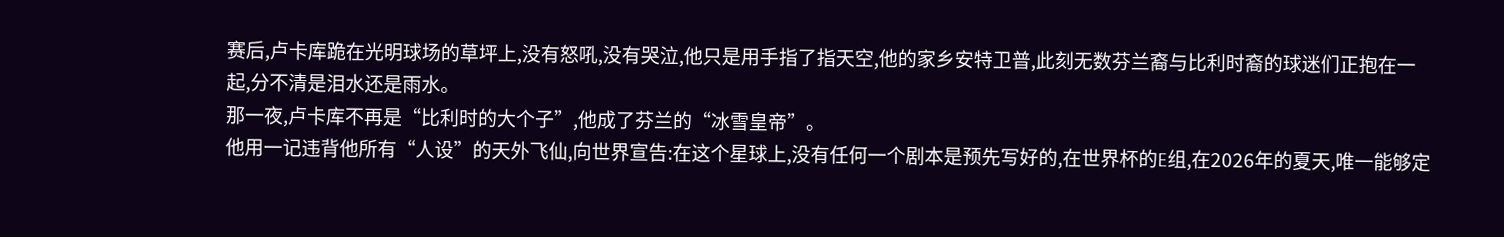赛后,卢卡库跪在光明球场的草坪上,没有怒吼,没有哭泣,他只是用手指了指天空,他的家乡安特卫普,此刻无数芬兰裔与比利时裔的球迷们正抱在一起,分不清是泪水还是雨水。
那一夜,卢卡库不再是“比利时的大个子”,他成了芬兰的“冰雪皇帝”。
他用一记违背他所有“人设”的天外飞仙,向世界宣告:在这个星球上,没有任何一个剧本是预先写好的,在世界杯的E组,在2026年的夏天,唯一能够定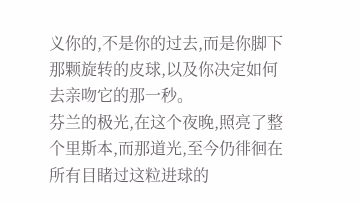义你的,不是你的过去,而是你脚下那颗旋转的皮球,以及你决定如何去亲吻它的那一秒。
芬兰的极光,在这个夜晚,照亮了整个里斯本,而那道光,至今仍徘徊在所有目睹过这粒进球的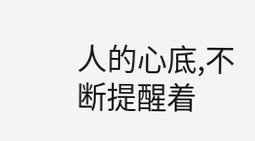人的心底,不断提醒着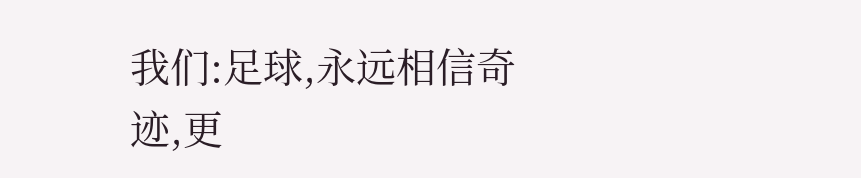我们:足球,永远相信奇迹,更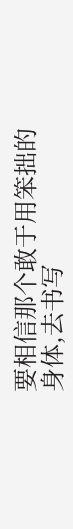要相信那个敢于用笨拙的身体,去书写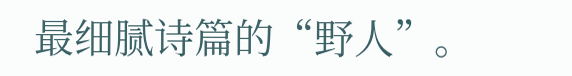最细腻诗篇的“野人”。